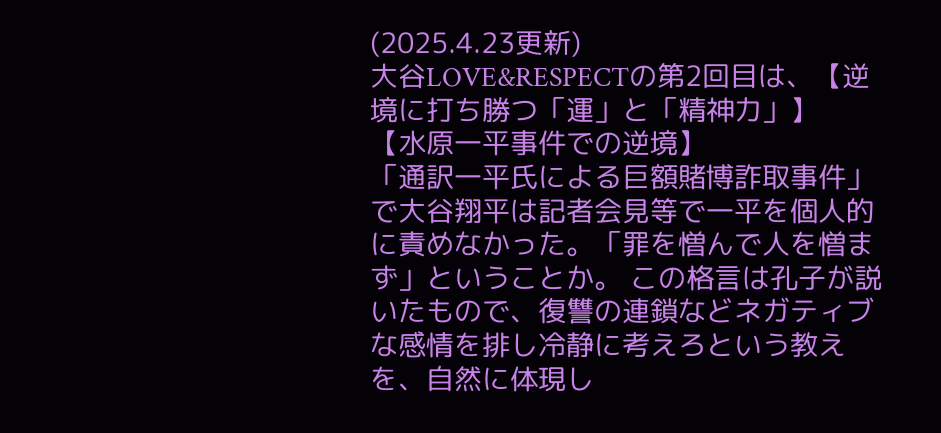(2025.4.23更新)
大谷LOVE&RESPECTの第2回目は、【逆境に打ち勝つ「運」と「精神力」】
【水原一平事件での逆境】
「通訳一平氏による巨額賭博詐取事件」で大谷翔平は記者会見等で一平を個人的に責めなかった。「罪を憎んで人を憎まず」ということか。 この格言は孔子が説いたもので、復讐の連鎖などネガティブな感情を排し冷静に考えろという教えを、自然に体現し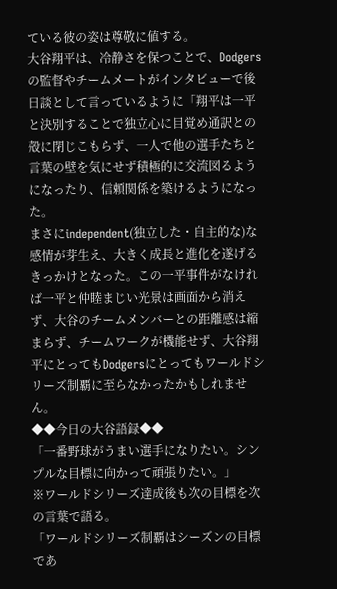ている彼の姿は尊敬に値する。
大谷翔平は、冷静さを保つことで、Dodgersの監督やチームメートがインタビューで後日談として言っているように「翔平は一平と決別することで独立心に目覚め通訳との殻に閉じこもらず、一人で他の選手たちと言葉の壁を気にせず積極的に交流図るようになったり、信頼関係を築けるようになった。
まさにindependent(独立した・自主的な)な感情が芽生え、大きく成長と進化を遂げるきっかけとなった。この一平事件がなければ一平と仲睦まじい光景は画面から消えず、大谷のチームメンバーとの距離感は縮まらず、チームワークが機能せず、大谷翔平にとってもDodgersにとってもワールドシリーズ制覇に至らなかったかもしれません。
◆◆今日の大谷語録◆◆
「一番野球がうまい選手になりたい。シンプルな目標に向かって頑張りたい。」
※ワールドシリーズ達成後も次の目標を次の言葉で語る。
「ワールドシリーズ制覇はシーズンの目標であ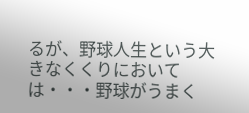るが、野球人生という大きなくくりにおいては・・・野球がうまく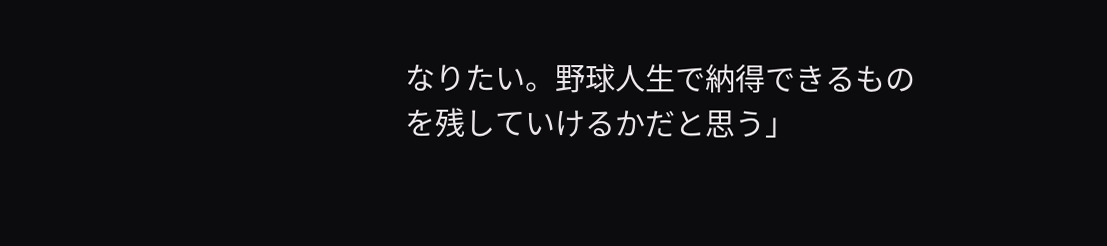なりたい。野球人生で納得できるものを残していけるかだと思う」